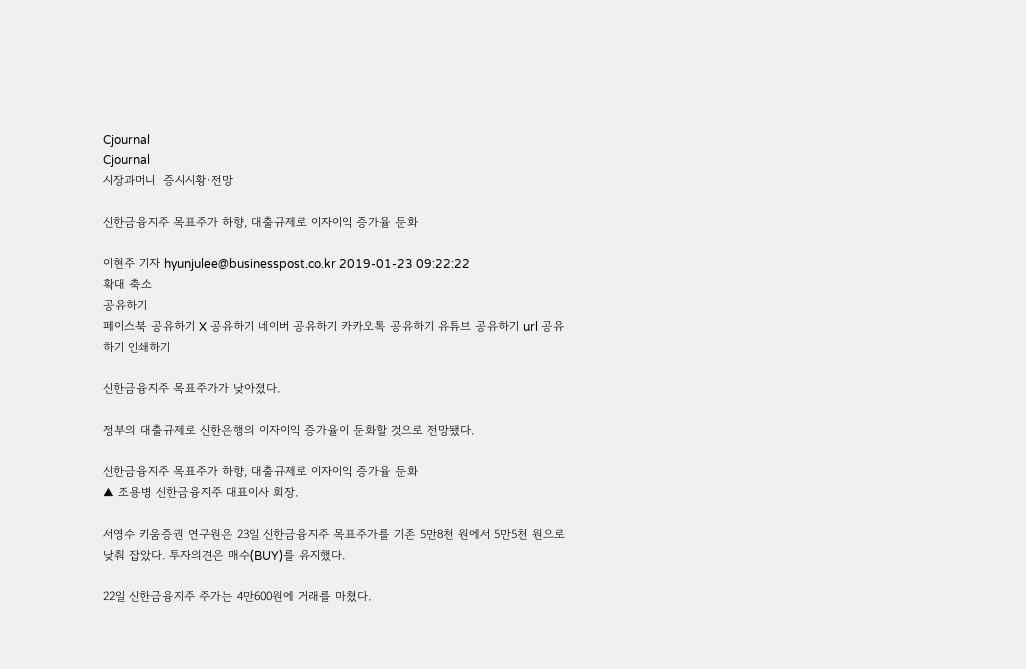Cjournal
Cjournal
시장과머니  증시시황·전망

신한금융지주 목표주가 하향, 대출규제로 이자이익 증가율 둔화

이현주 기자 hyunjulee@businesspost.co.kr 2019-01-23 09:22:22
확대 축소
공유하기
페이스북 공유하기 X 공유하기 네이버 공유하기 카카오톡 공유하기 유튜브 공유하기 url 공유하기 인쇄하기

신한금융지주 목표주가가 낮아졌다.

정부의 대출규제로 신한은행의 이자이익 증가율이 둔화할 것으로 전망됐다.

신한금융지주 목표주가 하향, 대출규제로 이자이익 증가율 둔화
▲ 조용병 신한금융지주 대표이사 회장.

서영수 키움증권 연구원은 23일 신한금융지주 목표주가를 기존 5만8천 원에서 5만5천 원으로 낮춰 잡았다. 투자의견은 매수(BUY)를 유지했다.

22일 신한금융지주 주가는 4만600원에 거래를 마쳤다.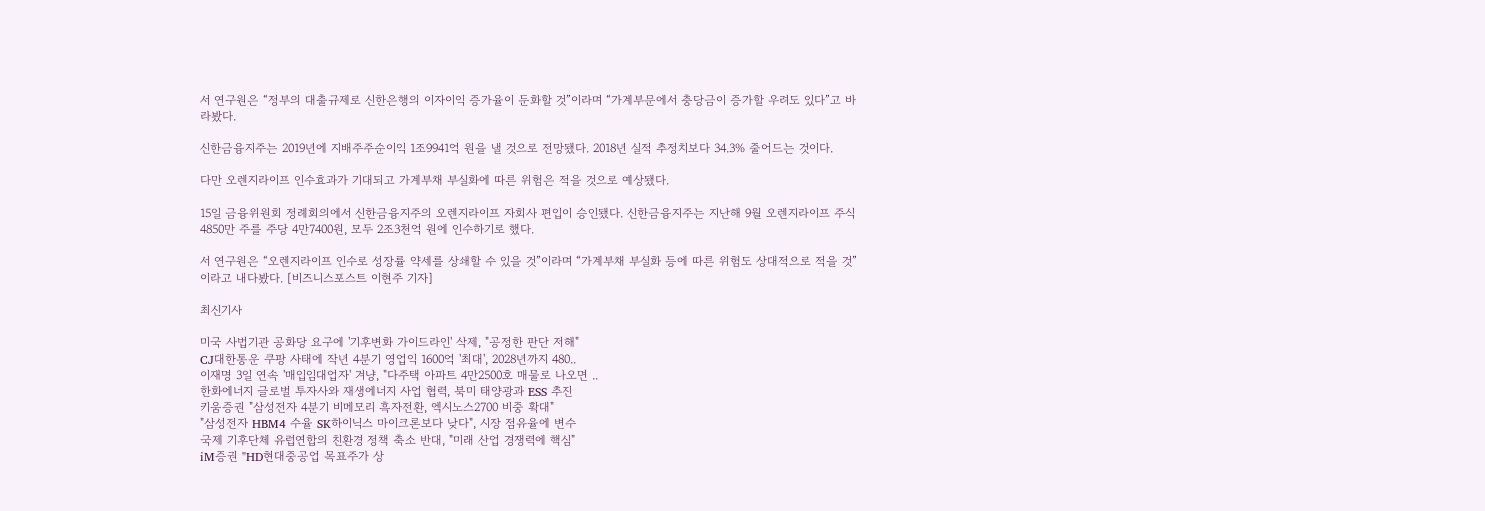서 연구원은 “정부의 대출규제로 신한은행의 이자이익 증가율이 둔화할 것”이라며 “가계부문에서 충당금이 증가할 우려도 있다”고 바라봤다.

신한금융지주는 2019년에 지배주주순이익 1조9941억 원을 낼 것으로 전망됐다. 2018년 실적 추정치보다 34.3% 줄어드는 것이다.

다만 오렌지라이프 인수효과가 기대되고 가계부채 부실화에 따른 위험은 적을 것으로 예상됐다.

15일 금융위원회 정례회의에서 신한금융지주의 오렌지라이프 자회사 편입이 승인됐다. 신한금융지주는 지난해 9월 오렌지라이프 주식 4850만 주를 주당 4만7400원, 모두 2조3천억 원에 인수하기로 했다.

서 연구원은 “오렌지라이프 인수로 성장률 약세를 상쇄할 수 있을 것”이라며 “가계부채 부실화 등에 따른 위험도 상대적으로 적을 것”이라고 내다봤다. [비즈니스포스트 이현주 기자]

최신기사

미국 사법기관 공화당 요구에 '기후변화 가이드라인' 삭제, "공정한 판단 저해"
CJ대한통운 쿠팡 사태에 작년 4분기 영업익 1600억 '최대', 2028년까지 480..
이재명 3일 연속 '매입임대업자' 겨냥, "다주택 아파트 4만2500호 매물로 나오면 ..
한화에너지 글로벌 투자사와 재생에너지 사업 협력, 북미 태양광과 ESS 추진
키움증권 "삼성전자 4분기 비메모리 흑자전환, 엑시노스2700 비중 확대"
"삼성전자 HBM4 수율 SK하이닉스 마이크론보다 낮다", 시장 점유율에 변수
국제 기후단체 유럽연합의 친환경 정책 축소 반대, "미래 산업 경쟁력에 핵심"
iM증권 "HD현대중공업 목표주가 상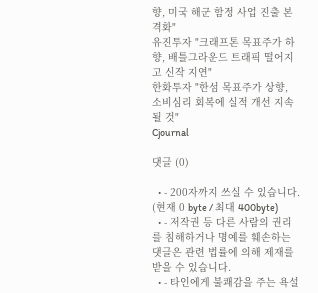향, 미국 해군 함정 사업 진출 본격화"
유진투자 "크래프톤 목표주가 하향, 배틀그라운드 트래픽 떨어지고 신작 지연"
한화투자 "한섬 목표주가 상향, 소비심리 회복에 실적 개선 지속될 것"
Cjournal

댓글 (0)

  • - 200자까지 쓰실 수 있습니다. (현재 0 byte / 최대 400byte)
  • - 저작권 등 다른 사람의 권리를 침해하거나 명예를 훼손하는 댓글은 관련 법률에 의해 제재를 받을 수 있습니다.
  • - 타인에게 불쾌감을 주는 욕설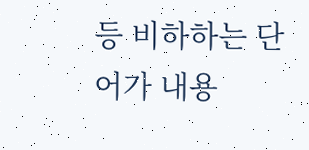등 비하하는 단어가 내용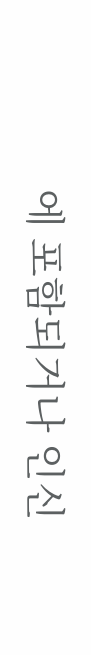에 포함되거나 인신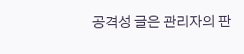공격성 글은 관리자의 판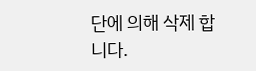단에 의해 삭제 합니다.